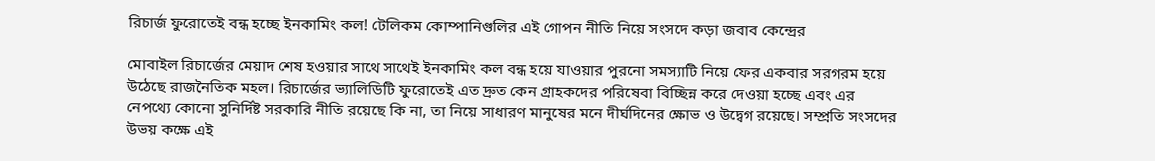রিচার্জ ফুরোতেই বন্ধ হচ্ছে ইনকামিং কল! টেলিকম কোম্পানিগুলির এই গোপন নীতি নিয়ে সংসদে কড়া জবাব কেন্দ্রের

মোবাইল রিচার্জের মেয়াদ শেষ হওয়ার সাথে সাথেই ইনকামিং কল বন্ধ হয়ে যাওয়ার পুরনো সমস্যাটি নিয়ে ফের একবার সরগরম হয়ে উঠেছে রাজনৈতিক মহল। রিচার্জের ভ্যালিডিটি ফুরোতেই এত দ্রুত কেন গ্রাহকদের পরিষেবা বিচ্ছিন্ন করে দেওয়া হচ্ছে এবং এর নেপথ্যে কোনো সুনির্দিষ্ট সরকারি নীতি রয়েছে কি না, তা নিয়ে সাধারণ মানুষের মনে দীর্ঘদিনের ক্ষোভ ও উদ্বেগ রয়েছে। সম্প্রতি সংসদের উভয় কক্ষে এই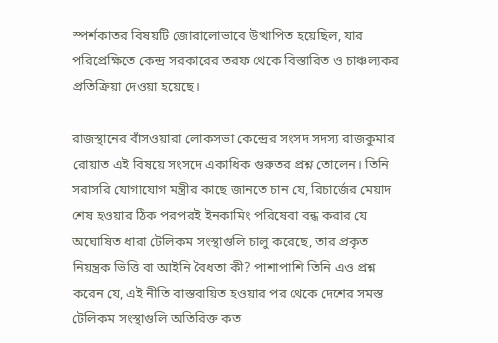স্পর্শকাতর বিষয়টি জোরালোভাবে উত্থাপিত হয়েছিল, যার পরিপ্রেক্ষিতে কেন্দ্র সরকারের তরফ থেকে বিস্তারিত ও চাঞ্চল্যকর প্রতিক্রিয়া দেওয়া হয়েছে।

রাজস্থানের বাঁসওয়ারা লোকসভা কেন্দ্রের সংসদ সদস্য রাজকুমার রোয়াত এই বিষয়ে সংসদে একাধিক গুরুতর প্রশ্ন তোলেন। তিনি সরাসরি যোগাযোগ মন্ত্রীর কাছে জানতে চান যে, রিচার্জের মেয়াদ শেষ হওয়ার ঠিক পরপরই ইনকামিং পরিষেবা বন্ধ করার যে অঘোষিত ধারা টেলিকম সংস্থাগুলি চালু করেছে, তার প্রকৃত নিয়ন্ত্রক ভিত্তি বা আইনি বৈধতা কী? পাশাপাশি তিনি এও প্রশ্ন করেন যে, এই নীতি বাস্তবায়িত হওয়ার পর থেকে দেশের সমস্ত টেলিকম সংস্থাগুলি অতিরিক্ত কত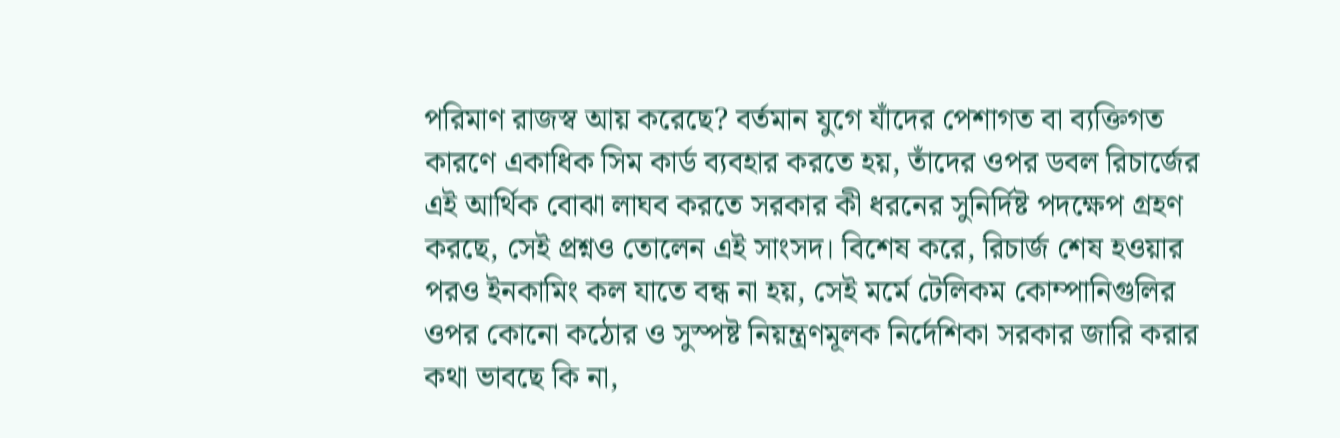পরিমাণ রাজস্ব আয় করেছে? বর্তমান যুগে যাঁদের পেশাগত বা ব্যক্তিগত কারণে একাধিক সিম কার্ড ব্যবহার করতে হয়, তাঁদের ওপর ডবল রিচার্জের এই আর্থিক বোঝা লাঘব করতে সরকার কী ধরনের সুনির্দিষ্ট পদক্ষেপ গ্রহণ করছে, সেই প্রশ্নও তোলেন এই সাংসদ। বিশেষ করে, রিচার্জ শেষ হওয়ার পরও ইনকামিং কল যাতে বন্ধ না হয়, সেই মর্মে টেলিকম কোম্পানিগুলির ওপর কোনো কঠোর ও সুস্পষ্ট নিয়ন্ত্রণমূলক নির্দেশিকা সরকার জারি করার কথা ভাবছে কি না,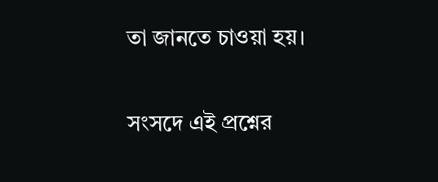তা জানতে চাওয়া হয়।

সংসদে এই প্রশ্নের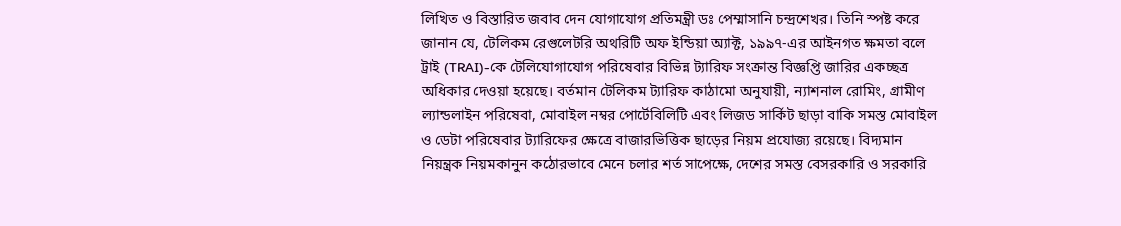লিখিত ও বিস্তারিত জবাব দেন যোগাযোগ প্রতিমন্ত্রী ডঃ পেম্মাসানি চন্দ্রশেখর। তিনি স্পষ্ট করে জানান যে, টেলিকম রেগুলেটরি অথরিটি অফ ইন্ডিয়া অ্যাক্ট, ১৯৯৭-এর আইনগত ক্ষমতা বলে ট্রাই (TRAI)-কে টেলিযোগাযোগ পরিষেবার বিভিন্ন ট্যারিফ সংক্রান্ত বিজ্ঞপ্তি জারির একচ্ছত্র অধিকার দেওয়া হয়েছে। বর্তমান টেলিকম ট্যারিফ কাঠামো অনুযায়ী, ন্যাশনাল রোমিং, গ্রামীণ ল্যান্ডলাইন পরিষেবা, মোবাইল নম্বর পোর্টেবিলিটি এবং লিজড সার্কিট ছাড়া বাকি সমস্ত মোবাইল ও ডেটা পরিষেবার ট্যারিফের ক্ষেত্রে বাজারভিত্তিক ছাড়ের নিয়ম প্রযোজ্য রয়েছে। বিদ্যমান নিয়ন্ত্রক নিয়মকানুন কঠোরভাবে মেনে চলার শর্ত সাপেক্ষে, দেশের সমস্ত বেসরকারি ও সরকারি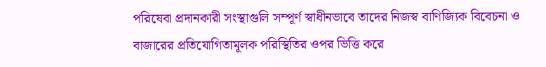পরিষেবা প্রদানকারী সংস্থাগুলি সম্পূর্ণ স্বাধীনভাবে তাদের নিজস্ব বাণিজ্যিক বিবেচনা ও বাজারের প্রতিযোগিতামূলক পরিস্থিতির ওপর ভিত্তি করে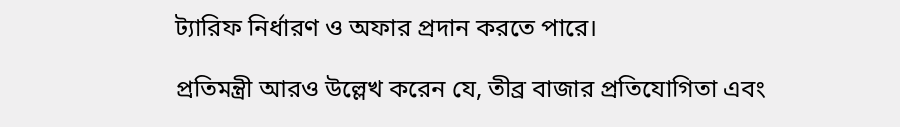ট্যারিফ নির্ধারণ ও অফার প্রদান করতে পারে।

প্রতিমন্ত্রী আরও উল্লেখ করেন যে, তীব্র বাজার প্রতিযোগিতা এবং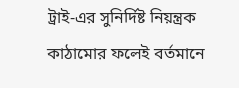ট্রাই-এর সুনির্দিষ্ট নিয়ন্ত্রক কাঠামোর ফলেই বর্তমানে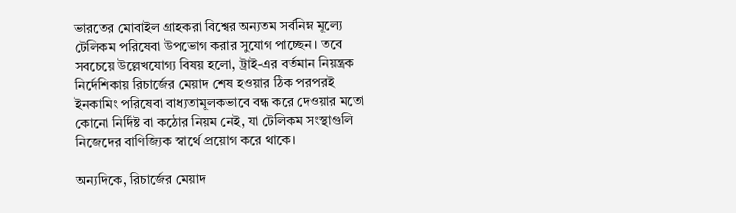ভারতের মোবাইল গ্রাহকরা বিশ্বের অন্যতম সর্বনিম্ন মূল্যে টেলিকম পরিষেবা উপভোগ করার সুযোগ পাচ্ছেন। তবে সবচেয়ে উল্লেখযোগ্য বিষয় হলো, ট্রাই-এর বর্তমান নিয়ন্ত্রক নির্দেশিকায় রিচার্জের মেয়াদ শেষ হওয়ার ঠিক পরপরই ইনকামিং পরিষেবা বাধ্যতামূলকভাবে বন্ধ করে দেওয়ার মতো কোনো নির্দিষ্ট বা কঠোর নিয়ম নেই, যা টেলিকম সংস্থাগুলি নিজেদের বাণিজ্যিক স্বার্থে প্রয়োগ করে থাকে।

অন্যদিকে, রিচার্জের মেয়াদ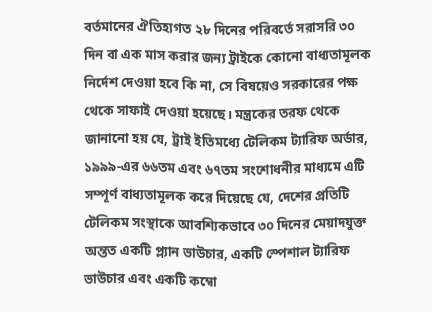বর্তমানের ঐতিহ্যগত ২৮ দিনের পরিবর্তে সরাসরি ৩০ দিন বা এক মাস করার জন্য ট্রাইকে কোনো বাধ্যতামূলক নির্দেশ দেওয়া হবে কি না, সে বিষয়েও সরকারের পক্ষ থেকে সাফাই দেওয়া হয়েছে। মন্ত্রকের তরফ থেকে জানানো হয় যে, ট্রাই ইতিমধ্যে টেলিকম ট্যারিফ অর্ডার, ১৯৯৯-এর ৬৬তম এবং ৬৭তম সংশোধনীর মাধ্যমে এটি সম্পূর্ণ বাধ্যতামূলক করে দিয়েছে যে, দেশের প্রতিটি টেলিকম সংস্থাকে আবশ্যিকভাবে ৩০ দিনের মেয়াদযুক্ত অন্তত একটি প্ল্যান ভাউচার, একটি স্পেশাল ট্যারিফ ভাউচার এবং একটি কম্বো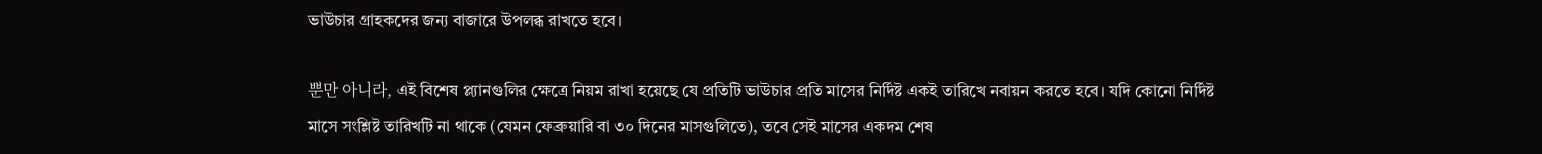ভাউচার গ্রাহকদের জন্য বাজারে উপলব্ধ রাখতে হবে।

뿐만 아니라, এই বিশেষ প্ল্যানগুলির ক্ষেত্রে নিয়ম রাখা হয়েছে যে প্রতিটি ভাউচার প্রতি মাসের নির্দিষ্ট একই তারিখে নবায়ন করতে হবে। যদি কোনো নির্দিষ্ট মাসে সংশ্লিষ্ট তারিখটি না থাকে (যেমন ফেব্রুয়ারি বা ৩০ দিনের মাসগুলিতে), তবে সেই মাসের একদম শেষ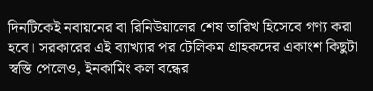দিনটিকেই নবায়নের বা রিনিউয়ালের শেষ তারিখ হিসেবে গণ্য করা হবে। সরকারের এই ব্যাখ্যার পর টেলিকম গ্রাহকদের একাংশ কিছুটা স্বস্তি পেলেও, ইনকামিং কল বন্ধের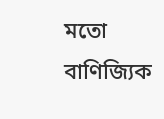মতো বাণিজ্যিক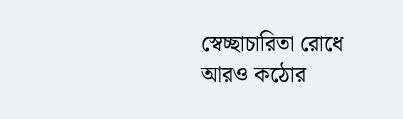স্বেচ্ছাচারিতা রোধে আরও কঠোর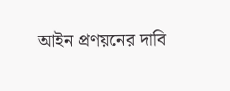আইন প্রণয়নের দাবি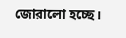জোরালো হচ্ছে।